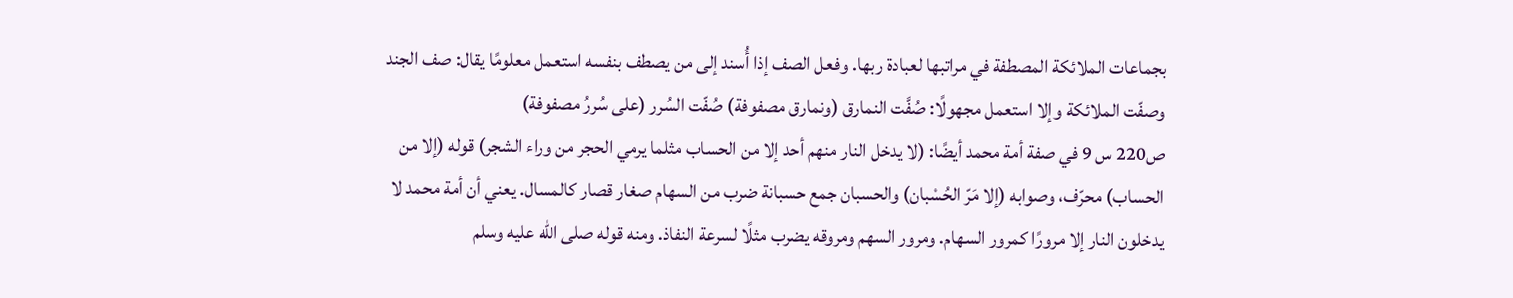بجماعات الملائكة المصطفة في مراتبها لعبادة ربها. وفعل الصف إذا أُسند إلى من يصطف بنفسه استعمل معلومًا يقال: صف الجند وصفّت الملائكة وإلا استعمل مجهولًا: صُفَّت النمارق (ونمارق مصفوفة) صُفّت السُرر (على سُررُ مصفوفة)
ص220 س 9 في صفة أمة محمد أيضًا: (لا يدخل النار منهم أحد إلا من الحساب مثلما يرمي الحجر من وراء الشجر) قوله (إلا من الحساب) محرّف، وصوابه (إلا مَرّ الحُسْبان) والحسبان جمع حسبانة ضرب من السهام صغار قصار كالمسال. يعني أن أمة محمد لا يدخلون النار إلا مرورًا كمرور السهام. ومرور السهم ومروقه يضرب مثلًا لسرعة النفاذ. ومنه قوله صلى الله عليه وسلم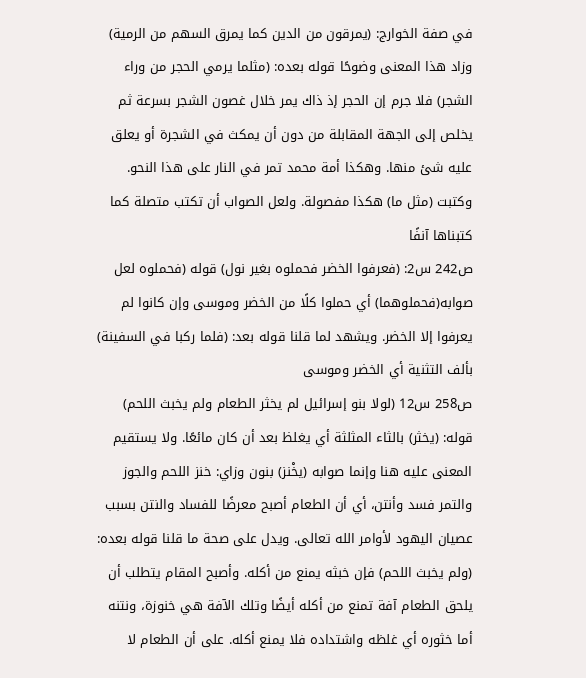في صفة الخوارج: (يمرقون من الدين كما يمرق السهم من الرمية) وزاد هذا المعنى وضوحًا قوله بعده: (مثلما يرمي الحجر من وراء الشجر) فلا جرم إن الحجر إذ ذاك يمر خلال غصون الشجر بسرعة ثم يخلص إلى الجهة المقابلة من دون أن يمكث في الشجرة أو يعلق عليه شئ منها. وهكذا أمة محمد تمر في النار على هذا النحو. وكتبت (مثل ما) هكذا مفصولة. ولعل الصواب أن تكتب متصلة كما كتبناها آنفًا
ص242 س2: (فعرفوا الخضر فحملوه بغير نول) قوله (فحملوه لعل صوابه(فحملوهما) أي حملوا كلًا من الخضر وموسى وإن كانوا لم يعرفوا إلا الخضر. ويشهد لما قلنا قوله بعد: (فلما ركبا في السفينة) بألف التثنية أي الخضر وموسى
ص258 س12 (لولا بنو إسرائيل لم يخثر الطعام ولم يخبث اللحم) قوله: (يخثر) بالثاء المثلثة أي يغلظ بعد أن كان مائعًا. ولا يستقيم المعنى عليه هنا وإنما صوابه (يخْنز) بنون وزاي: خنز اللحم والجوز والتمر فسد وأنتن، أي أن الطعام أصبح معرضًا للفساد والنتن بسبب عصيان اليهود لأوامر الله تعالى. ويدل على صحة ما قلنا قوله بعده: (ولم يخبث اللحم) فإن خبثه يمنع من أكله. وأصبح المقام يتطلب أن يلحق الطعام آفة تمنع من أكله أيضًا وتلك الآفة هي خنوزة، ونتنه أما خثوره أي غلظه واشتداده فلا يمنع أكله. على أن الطعام لا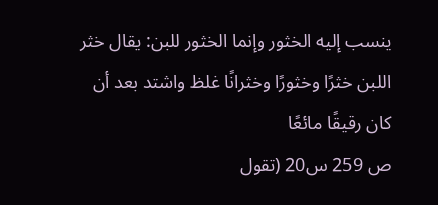ينسب إليه الخثور وإنما الخثور للبن: يقال خثر اللبن خثرًا وخثورًا وخثرانًا غلظ واشتد بعد أن كان رقيقًا مائعًا
ص 259 س20 (تقول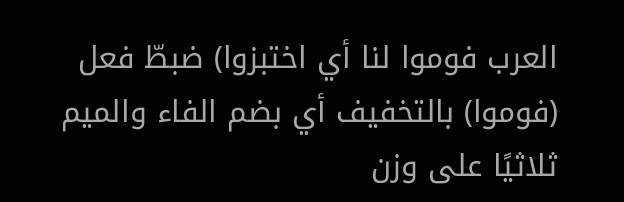العرب فوموا لنا أي اختبزوا) ضبطّ فعل (فوموا) بالتخفيف أي بضم الفاء والميم ثلاثيًا على وزن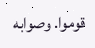قوموا. وصوابه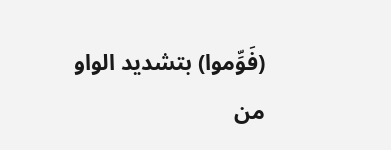(فَوِّموا) بتشديد الواو من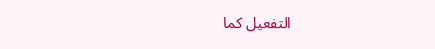التفعيل كما